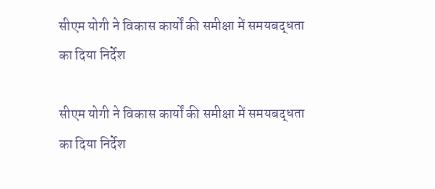सीएम योगी ने विकास कार्यों की समीक्षा में समयबद्धता का दिया निर्देश

सीएम योगी ने विकास कार्यों की समीक्षा में समयबद्धता का दिया निर्देश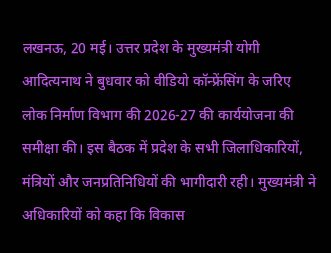लखनऊ, 20 मई। उत्तर प्रदेश के मुख्यमंत्री योगी आदित्यनाथ ने बुधवार को वीडियो कॉन्फ्रेंसिंग के जरिए लोक निर्माण विभाग की 2026-27 की कार्ययोजना की समीक्षा की। इस बैठक में प्रदेश के सभी जिलाधिकारियों, मंत्रियों और जनप्रतिनिधियों की भागीदारी रही। मुख्यमंत्री ने अधिकारियों को कहा कि विकास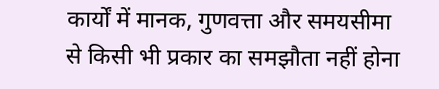कार्यों में मानक, गुणवत्ता और समयसीमा से किसी भी प्रकार का समझौता नहीं होना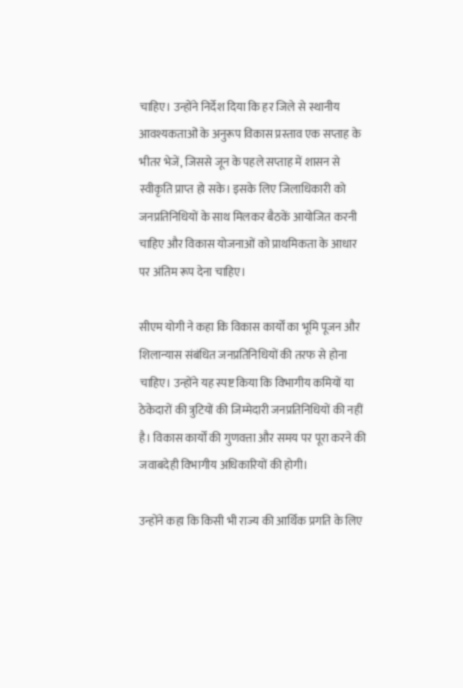चाहिए। उन्होंने निर्देश दिया कि हर जिले से स्थानीय आवश्यकताओं के अनुरूप विकास प्रस्ताव एक सप्ताह के भीतर भेजें, जिससे जून के पहले सप्ताह में शासन से स्वीकृति प्राप्त हो सके। इसके लिए जिलाधिकारी को जनप्रतिनिधियों के साथ मिलकर बैठकें आयोजित करनी चाहिए और विकास योजनाओं को प्राथमिकता के आधार पर अंतिम रूप देना चाहिए।

सीएम योगी ने कहा कि विकास कार्यों का भूमि पूजन और शिलान्यास संबंधित जनप्रतिनिधियों की तरफ से होना चाहिए। उन्होंने यह स्पष्ट किया कि विभागीय कमियों या ठेकेदारों की त्रुटियों की जिम्मेदारी जनप्रतिनिधियों की नहीं है। विकास कार्यों की गुणवत्ता और समय पर पूरा करने की जवाबदेही विभागीय अधिकारियों की होगी।

उन्होंने कहा कि किसी भी राज्य की आर्थिक प्रगति के लिए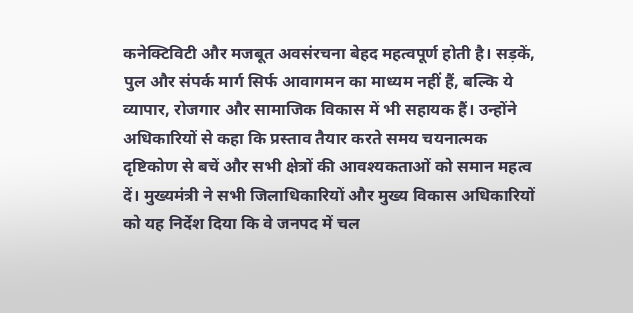कनेक्टिविटी और मजबूत अवसंरचना बेहद महत्वपूर्ण होती है। सड़कें, पुल और संपर्क मार्ग सिर्फ आवागमन का माध्यम नहीं हैं, बल्कि ये व्यापार, रोजगार और सामाजिक विकास में भी सहायक हैं। उन्होंने अधिकारियों से कहा कि प्रस्ताव तैयार करते समय चयनात्मक दृष्टिकोण से बचें और सभी क्षेत्रों की आवश्यकताओं को समान महत्व दें। मुख्यमंत्री ने सभी जिलाधिकारियों और मुख्य विकास अधिकारियों को यह निर्देश दिया कि वे जनपद में चल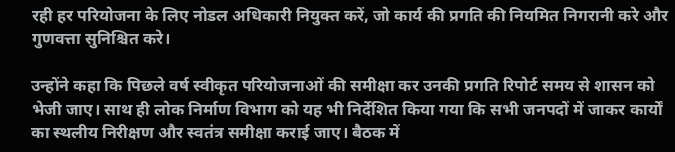रही हर परियोजना के लिए नोडल अधिकारी नियुक्त करें, जो कार्य की प्रगति की नियमित निगरानी करे और गुणवत्ता सुनिश्चित करे।

उन्होंने कहा कि पिछले वर्ष स्वीकृत परियोजनाओं की समीक्षा कर उनकी प्रगति रिपोर्ट समय से शासन को भेजी जाए। साथ ही लोक निर्माण विभाग को यह भी निर्देशित किया गया कि सभी जनपदों में जाकर कार्यों का स्थलीय निरीक्षण और स्वतंत्र समीक्षा कराई जाए। बैठक में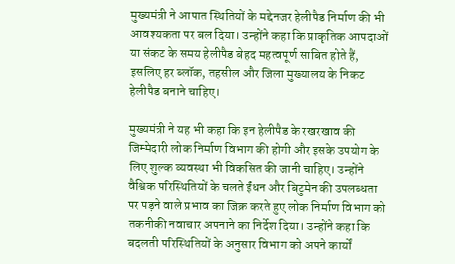मुख्यमंत्री ने आपात स्थितियों के मद्देनजर हेलीपैड निर्माण की भी आवश्यकता पर बल दिया। उन्होंने कहा कि प्राकृतिक आपदाओं या संकट के समय हेलीपैड बेहद महत्वपूर्ण साबित होते हैं, इसलिए हर ब्लॉक, तहसील और जिला मुख्यालय के निकट हेलीपैड बनाने चाहिए।

मुख्यमंत्री ने यह भी कहा कि इन हेलीपैड के रखरखाव की जिम्मेदारी लोक निर्माण विभाग की होगी और इसके उपयोग के लिए शुल्क व्यवस्था भी विकसित की जानी चाहिए। उन्होंने वैश्विक परिस्थितियों के चलते ईंधन और बिटुमेन की उपलब्धता पर पड़ने वाले प्रभाव का जिक्र करते हुए लोक निर्माण विभाग को तकनीकी नवाचार अपनाने का निर्देश दिया। उन्होंने कहा कि बदलती परिस्थितियों के अनुसार विभाग को अपने कार्यों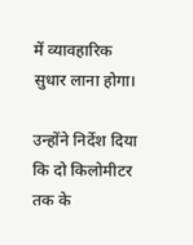में व्यावहारिक सुधार लाना होगा।

उन्होंने निर्देश दिया कि दो किलोमीटर तक के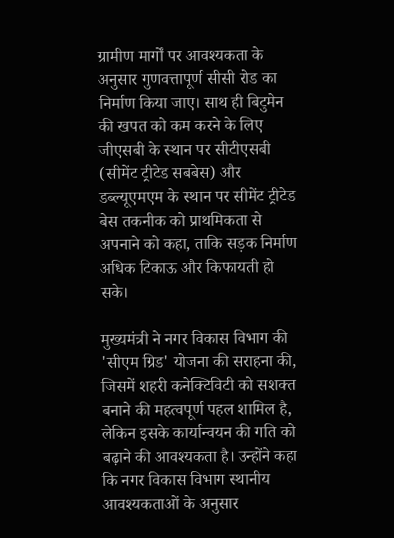ग्रामीण मार्गों पर आवश्यकता के अनुसार गुणवत्तापूर्ण सीसी रोड का निर्माण किया जाए। साथ ही बिटुमेन की खपत को कम करने के लिए जीएसबी के स्थान पर सीटीएसबी (सीमेंट ट्रीटेड सबबेस) और डब्ल्यूएमएम के स्थान पर सीमेंट ट्रीटेड बेस तकनीक को प्राथमिकता से अपनाने को कहा, ताकि सड़क निर्माण अधिक टिकाऊ और किफायती हो सके।

मुख्यमंत्री ने नगर विकास विभाग की 'सीएम ग्रिड' योजना की सराहना की, जिसमें शहरी कनेक्टिविटी को सशक्त बनाने की महत्वपूर्ण पहल शामिल है, लेकिन इसके कार्यान्वयन की गति को बढ़ाने की आवश्यकता है। उन्होंने कहा कि नगर विकास विभाग स्थानीय आवश्यकताओं के अनुसार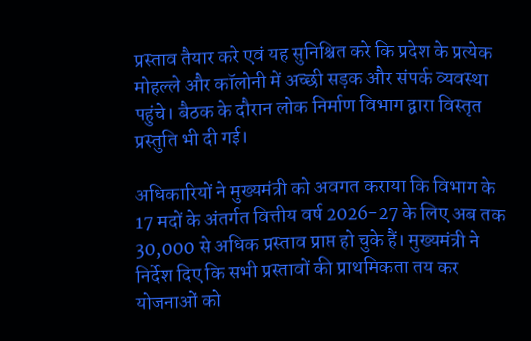प्रस्ताव तैयार करे एवं यह सुनिश्चित करे कि प्रदेश के प्रत्येक मोहल्ले और कॉलोनी में अच्छी सड़क और संपर्क व्यवस्था पहुंचे। बैठक के दौरान लोक निर्माण विभाग द्वारा विस्तृत प्रस्तुति भी दी गई।

अधिकारियों ने मुख्यमंत्री को अवगत कराया कि विभाग के 17 मदों के अंतर्गत वित्तीय वर्ष 2026-27 के लिए अब तक 30,000 से अधिक प्रस्ताव प्राप्त हो चुके हैं। मुख्यमंत्री ने निर्देश दिए कि सभी प्रस्तावों की प्राथमिकता तय कर योजनाओं को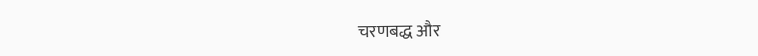चरणबद्ध और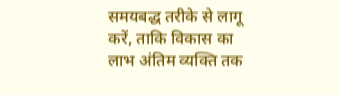समयबद्ध तरीके से लागू करें, ताकि विकास का लाभ अंतिम व्यक्ति तक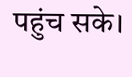पहुंच सके।